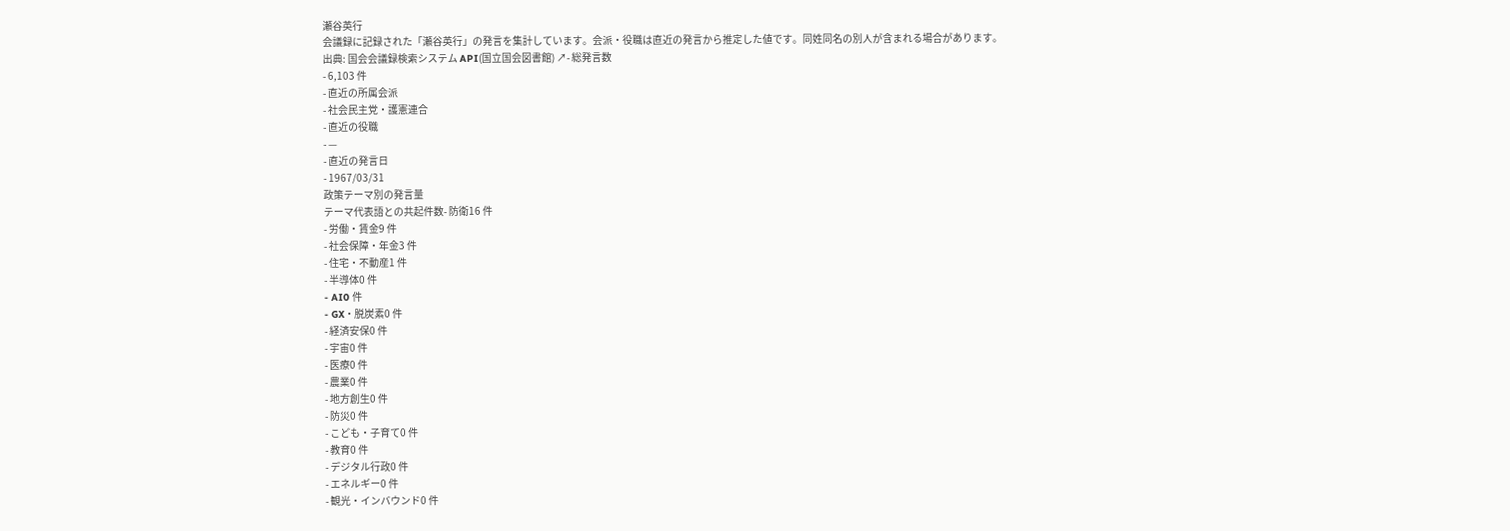瀬谷英行
会議録に記録された「瀬谷英行」の発言を集計しています。会派・役職は直近の発言から推定した値です。同姓同名の別人が含まれる場合があります。
出典: 国会会議録検索システム API(国立国会図書館) ↗- 総発言数
- 6,103 件
- 直近の所属会派
- 社会民主党・護憲連合
- 直近の役職
- —
- 直近の発言日
- 1967/03/31
政策テーマ別の発言量
テーマ代表語との共起件数- 防衛16 件
- 労働・賃金9 件
- 社会保障・年金3 件
- 住宅・不動産1 件
- 半導体0 件
- AI0 件
- GX・脱炭素0 件
- 経済安保0 件
- 宇宙0 件
- 医療0 件
- 農業0 件
- 地方創生0 件
- 防災0 件
- こども・子育て0 件
- 教育0 件
- デジタル行政0 件
- エネルギー0 件
- 観光・インバウンド0 件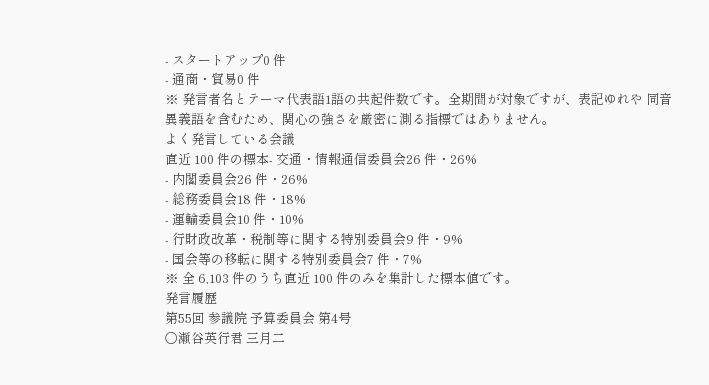- スタートアップ0 件
- 通商・貿易0 件
※ 発言者名とテーマ代表語1語の共起件数です。全期間が対象ですが、表記ゆれや 同音異義語を含むため、関心の強さを厳密に測る指標ではありません。
よく発言している会議
直近 100 件の標本- 交通・情報通信委員会26 件・26%
- 内閣委員会26 件・26%
- 総務委員会18 件・18%
- 運輸委員会10 件・10%
- 行財政改革・税制等に関する特別委員会9 件・9%
- 国会等の移転に関する特別委員会7 件・7%
※ 全 6,103 件のうち直近 100 件のみを集計した標本値です。
発言履歴
第55回 参議院 予算委員会 第4号
○瀬谷英行君 三月二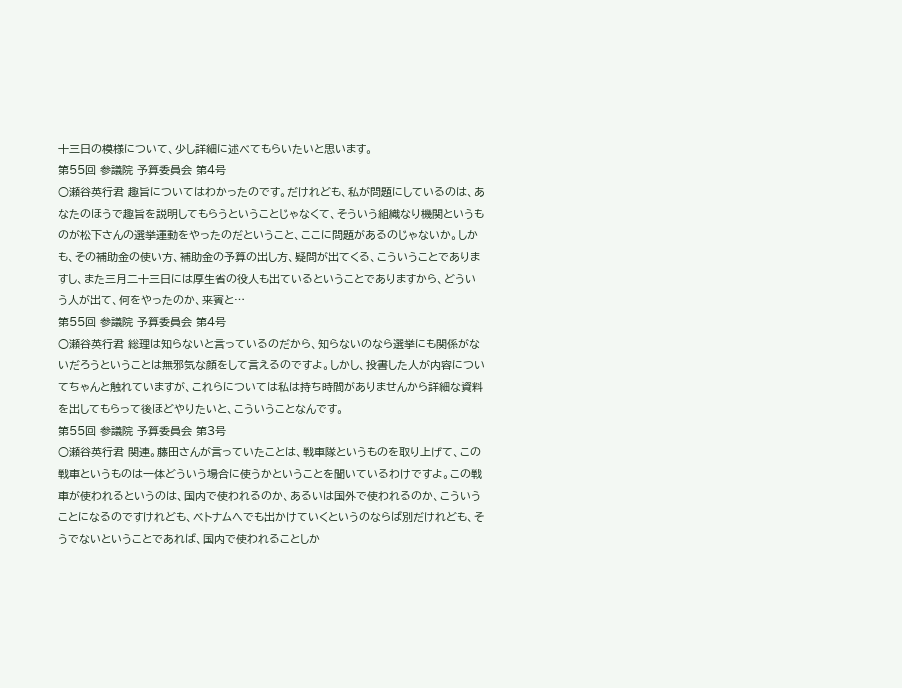十三日の模様について、少し詳細に述べてもらいたいと思います。
第55回 参議院 予算委員会 第4号
○瀬谷英行君 趣旨についてはわかったのです。だけれども、私が問題にしているのは、あなたのほうで趣旨を説明してもらうということじゃなくて、そういう組織なり機関というものが松下さんの選挙運動をやったのだということ、ここに問題があるのじゃないか。しかも、その補助金の使い方、補助金の予算の出し方、疑問が出てくる、こういうことでありますし、また三月二十三日には厚生省の役人も出ているということでありますから、どういう人が出て、何をやったのか、来賓と…
第55回 参議院 予算委員会 第4号
○瀬谷英行君 総理は知らないと言っているのだから、知らないのなら選挙にも関係がないだろうということは無邪気な顔をして言えるのですよ。しかし、投書した人が内容についてちゃんと触れていますが、これらについては私は持ち時間がありませんから詳細な資料を出してもらって後ほどやりたいと、こういうことなんです。
第55回 参議院 予算委員会 第3号
○瀬谷英行君 関連。藤田さんが言っていたことは、戦車隊というものを取り上げて、この戦車というものは一体どういう場合に使うかということを聞いているわけですよ。この戦車が使われるというのは、国内で使われるのか、あるいは国外で使われるのか、こういうことになるのですけれども、ベトナムへでも出かけていくというのならば別だけれども、そうでないということであれば、国内で使われることしか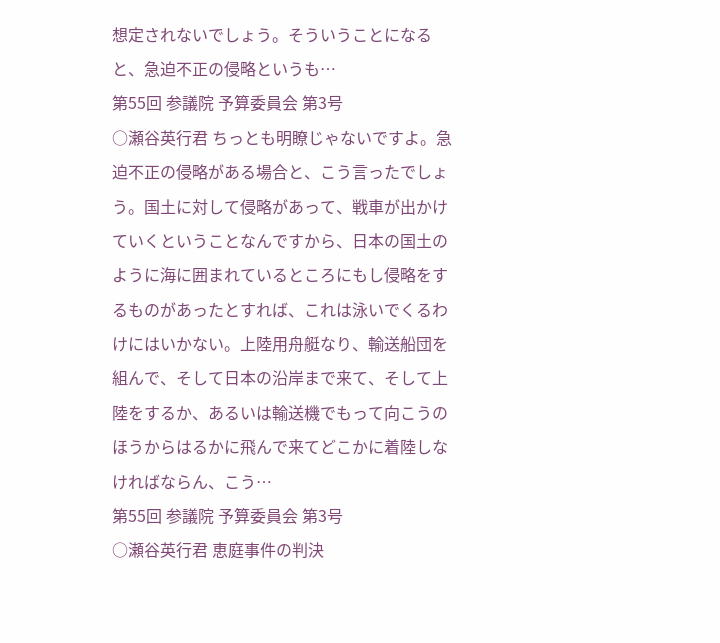想定されないでしょう。そういうことになると、急迫不正の侵略というも…
第55回 参議院 予算委員会 第3号
○瀬谷英行君 ちっとも明瞭じゃないですよ。急迫不正の侵略がある場合と、こう言ったでしょう。国土に対して侵略があって、戦車が出かけていくということなんですから、日本の国土のように海に囲まれているところにもし侵略をするものがあったとすれば、これは泳いでくるわけにはいかない。上陸用舟艇なり、輸送船団を組んで、そして日本の沿岸まで来て、そして上陸をするか、あるいは輸送機でもって向こうのほうからはるかに飛んで来てどこかに着陸しなければならん、こう…
第55回 参議院 予算委員会 第3号
○瀬谷英行君 恵庭事件の判決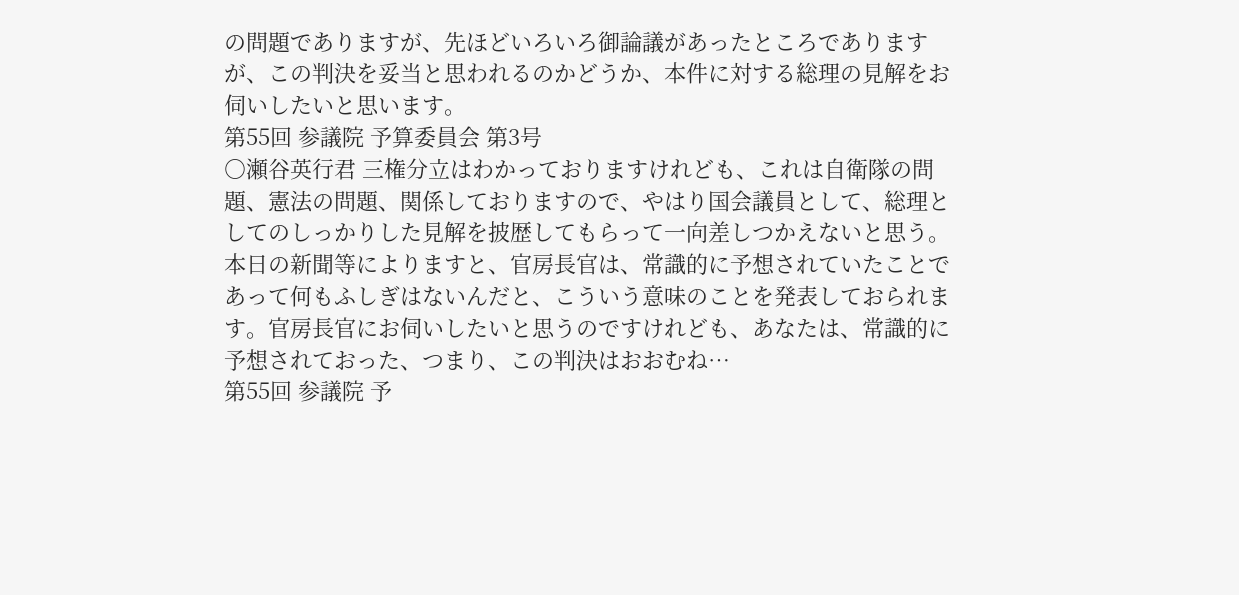の問題でありますが、先ほどいろいろ御論議があったところでありますが、この判決を妥当と思われるのかどうか、本件に対する総理の見解をお伺いしたいと思います。
第55回 参議院 予算委員会 第3号
○瀬谷英行君 三権分立はわかっておりますけれども、これは自衛隊の問題、憲法の問題、関係しておりますので、やはり国会議員として、総理としてのしっかりした見解を披歴してもらって一向差しつかえないと思う。本日の新聞等によりますと、官房長官は、常識的に予想されていたことであって何もふしぎはないんだと、こういう意味のことを発表しておられます。官房長官にお伺いしたいと思うのですけれども、あなたは、常識的に予想されておった、つまり、この判決はおおむね…
第55回 参議院 予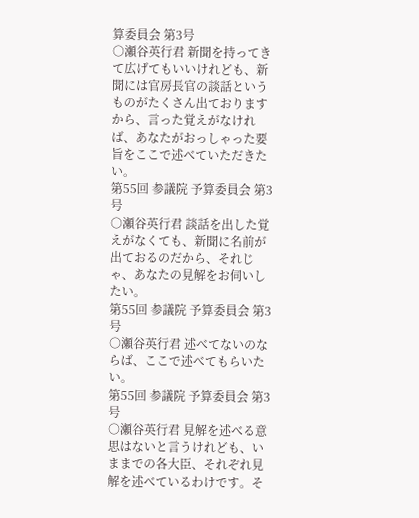算委員会 第3号
○瀬谷英行君 新聞を持ってきて広げてもいいけれども、新聞には官房長官の談話というものがたくさん出ておりますから、言った覚えがなければ、あなたがおっしゃった要旨をここで述べていただきたい。
第55回 参議院 予算委員会 第3号
○瀬谷英行君 談話を出した覚えがなくても、新聞に名前が出ておるのだから、それじゃ、あなたの見解をお伺いしたい。
第55回 参議院 予算委員会 第3号
○瀬谷英行君 述べてないのならば、ここで述べてもらいたい。
第55回 参議院 予算委員会 第3号
○瀬谷英行君 見解を述べる意思はないと言うけれども、いままでの各大臣、それぞれ見解を述べているわけです。そ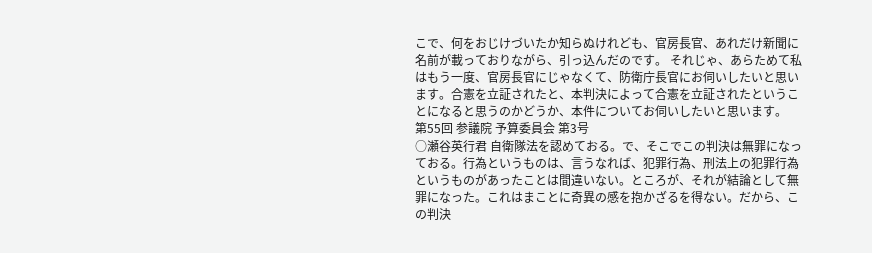こで、何をおじけづいたか知らぬけれども、官房長官、あれだけ新聞に名前が載っておりながら、引っ込んだのです。 それじゃ、あらためて私はもう一度、官房長官にじゃなくて、防衛庁長官にお伺いしたいと思います。合憲を立証されたと、本判決によって合憲を立証されたということになると思うのかどうか、本件についてお伺いしたいと思います。
第55回 参議院 予算委員会 第3号
○瀬谷英行君 自衛隊法を認めておる。で、そこでこの判決は無罪になっておる。行為というものは、言うなれば、犯罪行為、刑法上の犯罪行為というものがあったことは間違いない。ところが、それが結論として無罪になった。これはまことに奇異の感を抱かざるを得ない。だから、この判決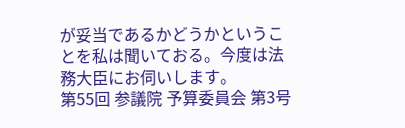が妥当であるかどうかということを私は聞いておる。今度は法務大臣にお伺いします。
第55回 参議院 予算委員会 第3号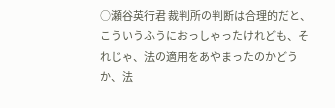○瀬谷英行君 裁判所の判断は合理的だと、こういうふうにおっしゃったけれども、それじゃ、法の適用をあやまったのかどうか、法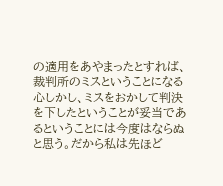の適用をあやまったとすれば、裁判所のミスということになる心しかし、ミスをおかして判決を下したということが妥当であるということには今度はならぬと思う。だから私は先ほど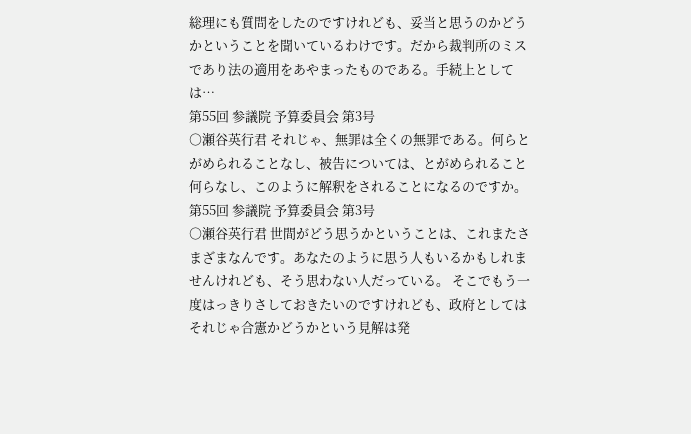総理にも質問をしたのですけれども、妥当と思うのかどうかということを聞いているわけです。だから裁判所のミスであり法の適用をあやまったものである。手続上としては…
第55回 参議院 予算委員会 第3号
○瀬谷英行君 それじゃ、無罪は全くの無罪である。何らとがめられることなし、被告については、とがめられること何らなし、このように解釈をされることになるのですか。
第55回 参議院 予算委員会 第3号
○瀬谷英行君 世間がどう思うかということは、これまたさまざまなんです。あなたのように思う人もいるかもしれませんけれども、そう思わない人だっている。 そこでもう一度はっきりさしておきたいのですけれども、政府としてはそれじゃ合憲かどうかという見解は発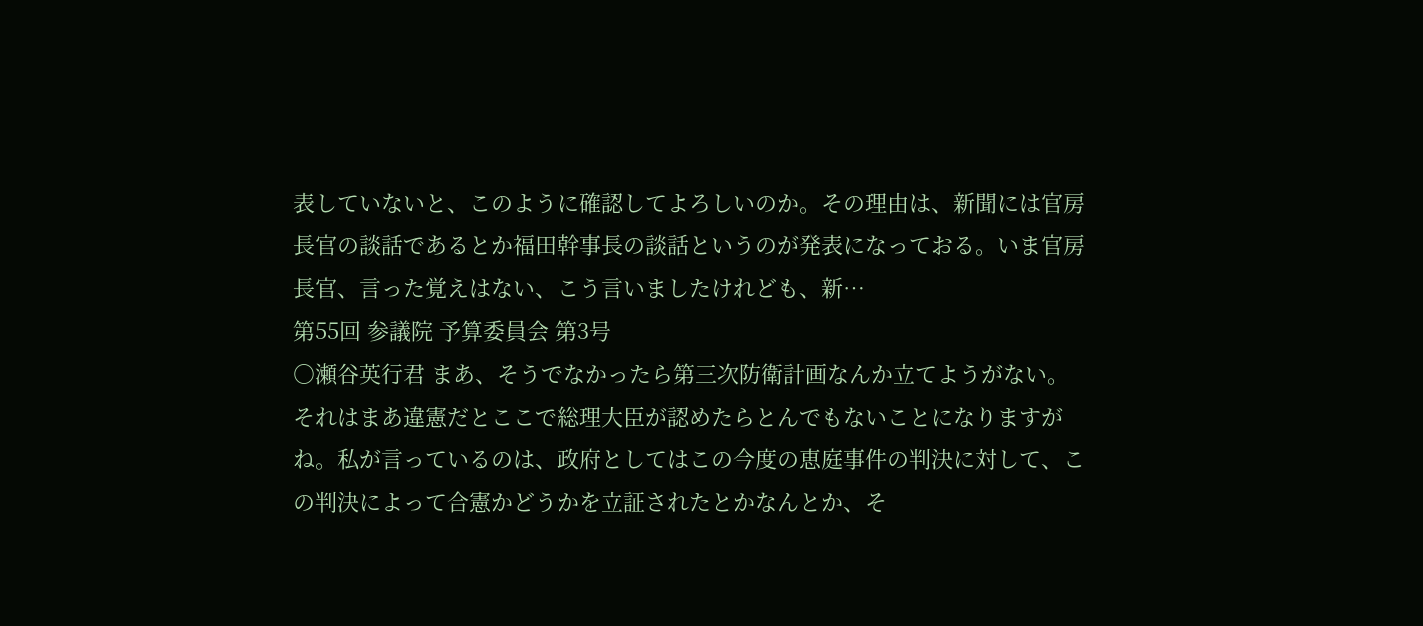表していないと、このように確認してよろしいのか。その理由は、新聞には官房長官の談話であるとか福田幹事長の談話というのが発表になっておる。いま官房長官、言った覚えはない、こう言いましたけれども、新…
第55回 参議院 予算委員会 第3号
○瀬谷英行君 まあ、そうでなかったら第三次防衛計画なんか立てようがない。それはまあ違憲だとここで総理大臣が認めたらとんでもないことになりますがね。私が言っているのは、政府としてはこの今度の恵庭事件の判決に対して、この判決によって合憲かどうかを立証されたとかなんとか、そ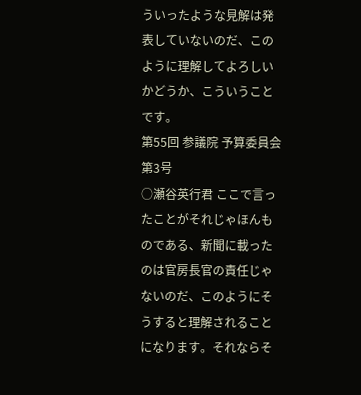ういったような見解は発表していないのだ、このように理解してよろしいかどうか、こういうことです。
第55回 参議院 予算委員会 第3号
○瀬谷英行君 ここで言ったことがそれじゃほんものである、新聞に載ったのは官房長官の責任じゃないのだ、このようにそうすると理解されることになります。それならそ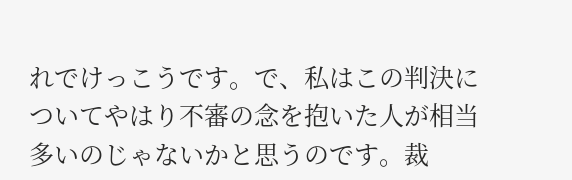れでけっこうです。で、私はこの判決についてやはり不審の念を抱いた人が相当多いのじゃないかと思うのです。裁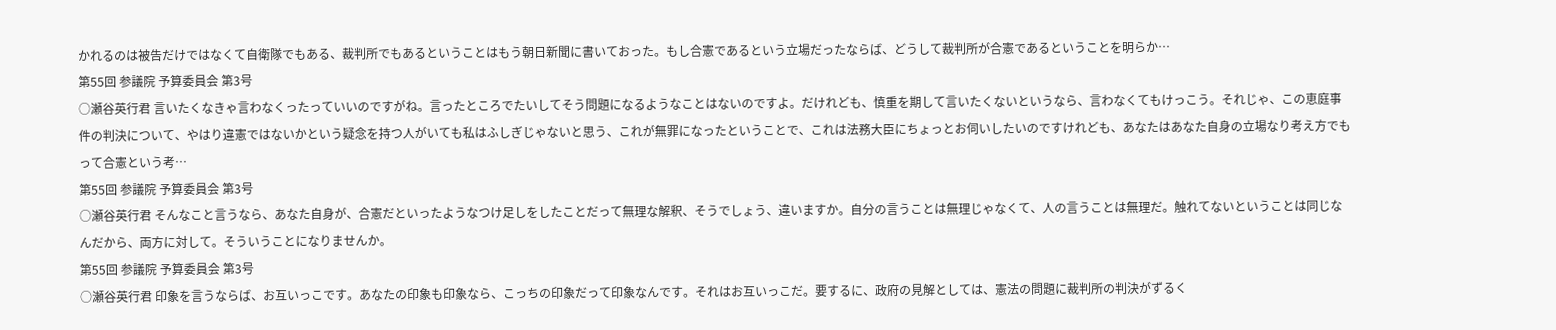かれるのは被告だけではなくて自衛隊でもある、裁判所でもあるということはもう朝日新聞に書いておった。もし合憲であるという立場だったならば、どうして裁判所が合憲であるということを明らか…
第55回 参議院 予算委員会 第3号
○瀬谷英行君 言いたくなきゃ言わなくったっていいのですがね。言ったところでたいしてそう問題になるようなことはないのですよ。だけれども、慎重を期して言いたくないというなら、言わなくてもけっこう。それじゃ、この恵庭事件の判決について、やはり違憲ではないかという疑念を持つ人がいても私はふしぎじゃないと思う、これが無罪になったということで、これは法務大臣にちょっとお伺いしたいのですけれども、あなたはあなた自身の立場なり考え方でもって合憲という考…
第55回 参議院 予算委員会 第3号
○瀬谷英行君 そんなこと言うなら、あなた自身が、合憲だといったようなつけ足しをしたことだって無理な解釈、そうでしょう、違いますか。自分の言うことは無理じゃなくて、人の言うことは無理だ。触れてないということは同じなんだから、両方に対して。そういうことになりませんか。
第55回 参議院 予算委員会 第3号
○瀬谷英行君 印象を言うならば、お互いっこです。あなたの印象も印象なら、こっちの印象だって印象なんです。それはお互いっこだ。要するに、政府の見解としては、憲法の問題に裁判所の判決がずるく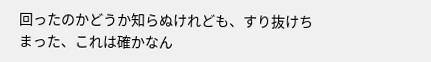回ったのかどうか知らぬけれども、すり抜けちまった、これは確かなん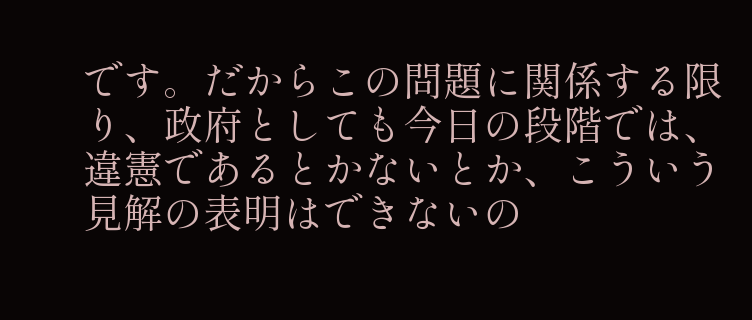です。だからこの問題に関係する限り、政府としても今日の段階では、違憲であるとかないとか、こういう見解の表明はできないの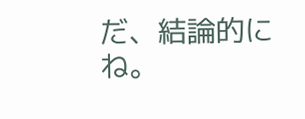だ、結論的にね。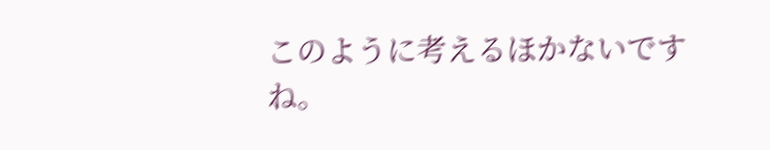このように考えるほかないですね。